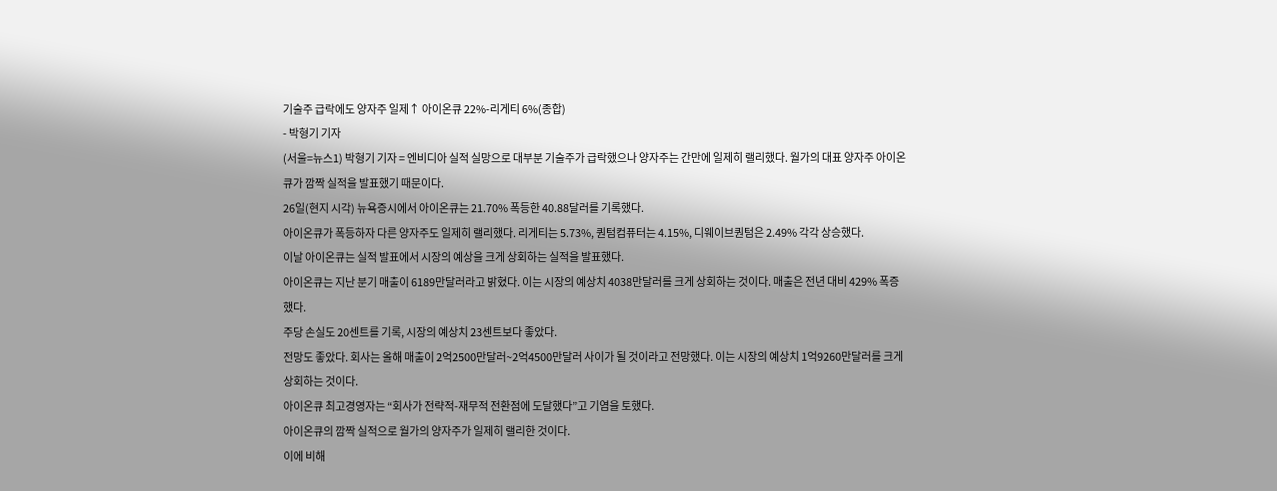기술주 급락에도 양자주 일제↑ 아이온큐 22%-리게티 6%(종합)
- 박형기 기자
(서울=뉴스1) 박형기 기자 = 엔비디아 실적 실망으로 대부분 기술주가 급락했으나 양자주는 간만에 일제히 랠리했다. 월가의 대표 양자주 아이온큐가 깜짝 실적을 발표했기 때문이다.
26일(현지 시각) 뉴욕증시에서 아이온큐는 21.70% 폭등한 40.88달러를 기록했다.
아이온큐가 폭등하자 다른 양자주도 일제히 랠리했다. 리게티는 5.73%, 퀀텀컴퓨터는 4.15%, 디웨이브퀀텀은 2.49% 각각 상승했다.
이날 아이온큐는 실적 발표에서 시장의 예상을 크게 상회하는 실적을 발표했다.
아이온큐는 지난 분기 매출이 6189만달러라고 밝혔다. 이는 시장의 예상치 4038만달러를 크게 상회하는 것이다. 매출은 전년 대비 429% 폭증했다.
주당 손실도 20센트를 기록, 시장의 예상치 23센트보다 좋았다.
전망도 좋았다. 회사는 올해 매출이 2억2500만달러~2억4500만달러 사이가 될 것이라고 전망했다. 이는 시장의 예상치 1억9260만달러를 크게 상회하는 것이다.
아이온큐 최고경영자는 “회사가 전략적-재무적 전환점에 도달했다”고 기염을 토했다.
아이온큐의 깜짝 실적으로 월가의 양자주가 일제히 랠리한 것이다.
이에 비해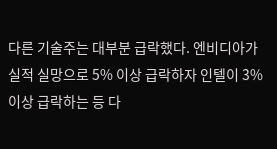다른 기술주는 대부분 급락했다. 엔비디아가 실적 실망으로 5% 이상 급락하자 인텔이 3% 이상 급락하는 등 다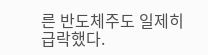른 반도체주도 일제히 급락했다.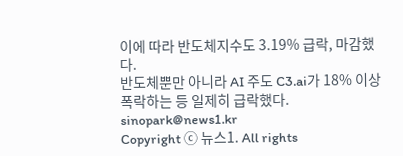이에 따라 반도체지수도 3.19% 급락, 마감했다.
반도체뿐만 아니라 AI 주도 C3.ai가 18% 이상 폭락하는 등 일제히 급락했다.
sinopark@news1.kr
Copyright ⓒ 뉴스1. All rights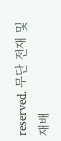reserved. 무단 전재 및 재배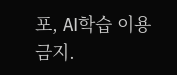포, AI학습 이용금지.